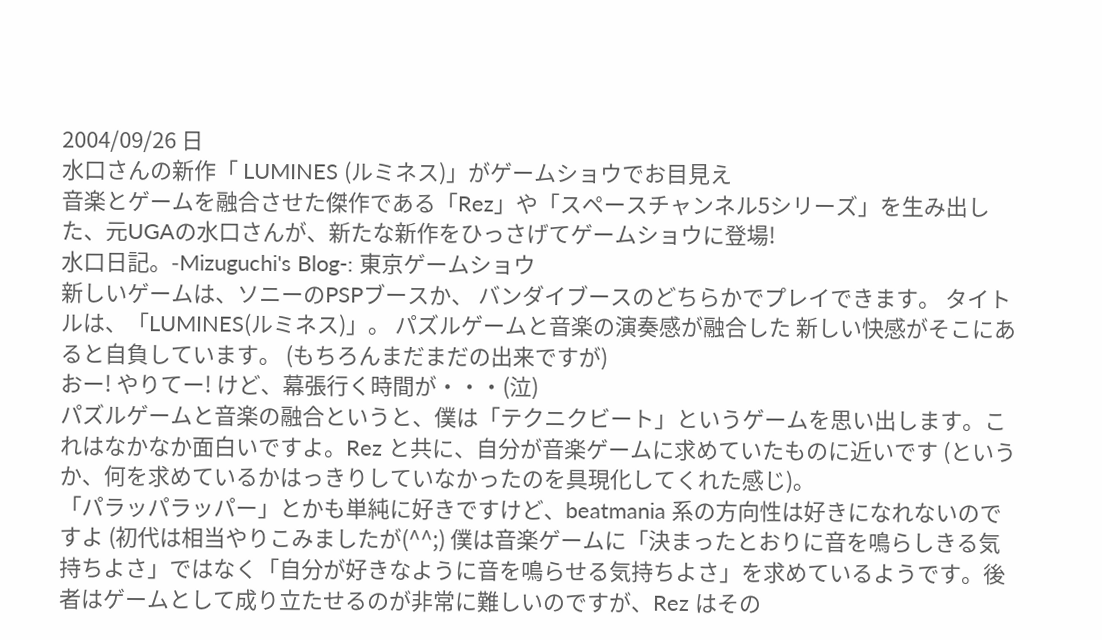2004/09/26 日
水口さんの新作「 LUMINES (ルミネス)」がゲームショウでお目見え
音楽とゲームを融合させた傑作である「Rez」や「スペースチャンネル5シリーズ」を生み出した、元UGAの水口さんが、新たな新作をひっさげてゲームショウに登場!
水口日記。-Mizuguchi's Blog-: 東京ゲームショウ
新しいゲームは、ソニーのPSPブースか、 バンダイブースのどちらかでプレイできます。 タイトルは、「LUMINES(ルミネス)」。 パズルゲームと音楽の演奏感が融合した 新しい快感がそこにあると自負しています。 (もちろんまだまだの出来ですが)
おー! やりてー! けど、幕張行く時間が・・・(泣)
パズルゲームと音楽の融合というと、僕は「テクニクビート」というゲームを思い出します。これはなかなか面白いですよ。Rez と共に、自分が音楽ゲームに求めていたものに近いです (というか、何を求めているかはっきりしていなかったのを具現化してくれた感じ)。
「パラッパラッパー」とかも単純に好きですけど、beatmania 系の方向性は好きになれないのですよ (初代は相当やりこみましたが(^^;) 僕は音楽ゲームに「決まったとおりに音を鳴らしきる気持ちよさ」ではなく「自分が好きなように音を鳴らせる気持ちよさ」を求めているようです。後者はゲームとして成り立たせるのが非常に難しいのですが、Rez はその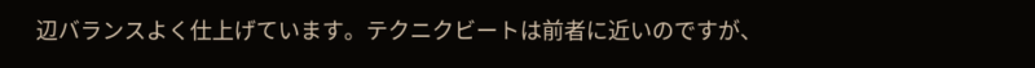辺バランスよく仕上げています。テクニクビートは前者に近いのですが、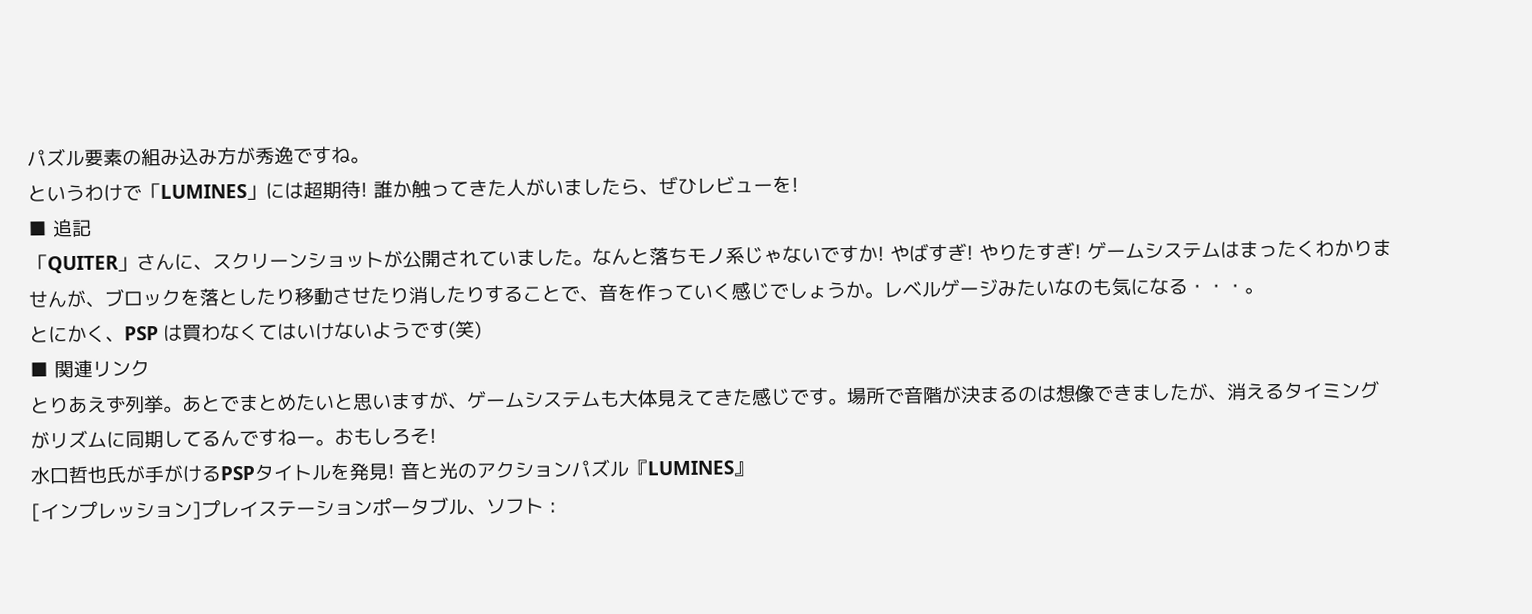パズル要素の組み込み方が秀逸ですね。
というわけで「LUMINES」には超期待! 誰か触ってきた人がいましたら、ぜひレビューを!
■ 追記
「QUITER」さんに、スクリーンショットが公開されていました。なんと落ちモノ系じゃないですか! やばすぎ! やりたすぎ! ゲームシステムはまったくわかりませんが、ブロックを落としたり移動させたり消したりすることで、音を作っていく感じでしょうか。レベルゲージみたいなのも気になる・・・。
とにかく、PSP は買わなくてはいけないようです(笑)
■ 関連リンク
とりあえず列挙。あとでまとめたいと思いますが、ゲームシステムも大体見えてきた感じです。場所で音階が決まるのは想像できましたが、消えるタイミングがリズムに同期してるんですねー。おもしろそ!
水口哲也氏が手がけるPSPタイトルを発見! 音と光のアクションパズル『LUMINES』
[インプレッション]プレイステーションポータブル、ソフト :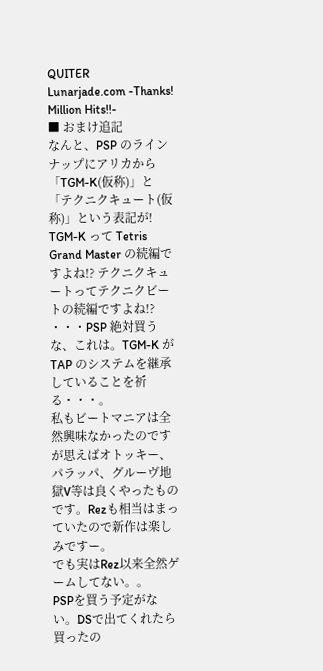QUITER
Lunarjade.com -Thanks! Million Hits!!-
■ おまけ追記
なんと、PSP のラインナップにアリカから「TGM-K(仮称)」と「テクニクキュート(仮称)」という表記が! TGM-K って Tetris Grand Master の続編ですよね!? テクニクキュートってテクニクビートの続編ですよね!? ・・・PSP 絶対買うな、これは。TGM-K が TAP のシステムを継承していることを祈る・・・。
私もビートマニアは全然興味なかったのですが思えばオトッキー、パラッパ、グルーヴ地獄V等は良くやったものです。Rezも相当はまっていたので新作は楽しみですー。
でも実はRez以来全然ゲームしてない。。
PSPを買う予定がない。DSで出てくれたら買ったの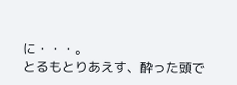に・・・。
とるもとりあえす、酔った頭で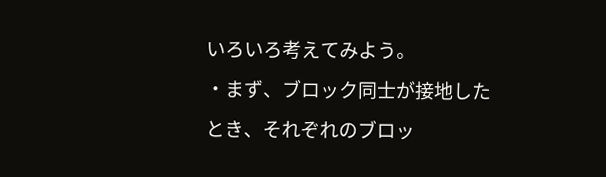いろいろ考えてみよう。
・まず、ブロック同士が接地したとき、それぞれのブロッ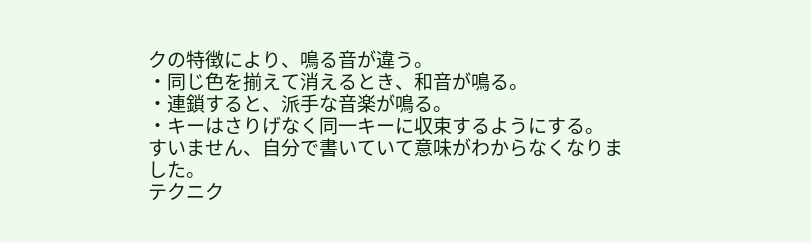クの特徴により、鳴る音が違う。
・同じ色を揃えて消えるとき、和音が鳴る。
・連鎖すると、派手な音楽が鳴る。
・キーはさりげなく同一キーに収束するようにする。
すいません、自分で書いていて意味がわからなくなりました。
テクニク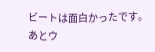ビートは面白かったです。
あとウ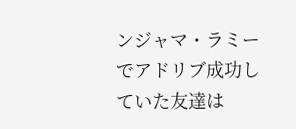ンジャマ・ラミーでアドリブ成功していた友達は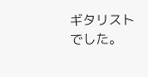ギタリストでした。